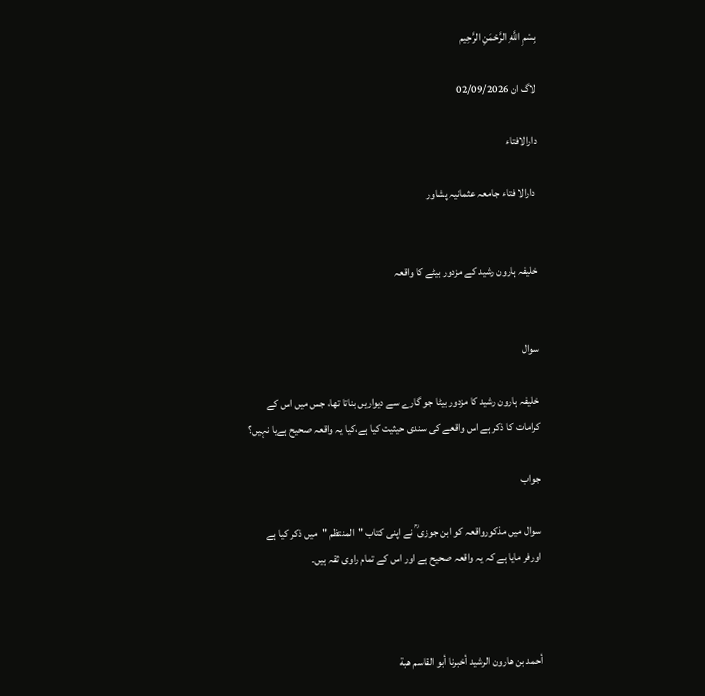بِسْمِ اللَّهِ الرَّحْمَنِ الرَّحِيم

لاگ ان 02/09/2026

دارالافتاء

 دارالا فتاء جامعہ عثمانیہ پشاور


خلیفہ ہارون رشید کے مزدور بیٹے کا واقعہ


سوال

خلیفہ ہارون رشید کا مزدور بیٹا جو گارے سے دیواریں بناتا تھا، جس میں اس کے کرامات کا ذکر ہے اس واقعے کی سندی حیثیت کیا ہے،کیا یہ واقعہ صحیح ہےیا نہیں؟

جواب

سوال میں مذکورواقعہ کو ابن جوزی ؒ نے اپنی کتاب "المنتظم "میں ذکر کیا ہے اورفر مایا ہے کہ یہ واقعہ صحیح ہے اور اس کے تمام راوی ثقہ ہیں۔



أحمد بن هارون الرشيد أخبرنا أبو القاسم هبة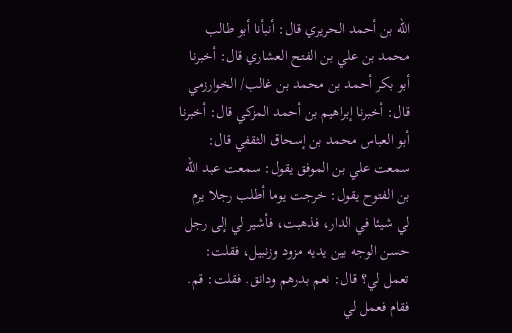الله بن أحمد الحريري قال: أنبأنا أبو طالب محمد بن علي بن الفتح العشاري قال: أخبرنا أبو بكر أحمد بن محمد بن غالب/ الخوارزمي قال: أخبرنا إبراهيم بن أحمد المزكي قال: أخبرنا أبو العباس محمد بن إسحاق الثقفي قال: سمعت علي بن الموفق يقول: سمعت عبد الله بن الفتوح يقول: خرجت يوما أطلب رجلا يرم لي شيئا في الدار، فذهبت، فأشير لي إلى رجل حسن الوجه بين يديه مزود وزنبيل، فقلت: تعمل لي؟ قال: نعم بدرهم ودانق. فقلت: قم. فقام فعمل لي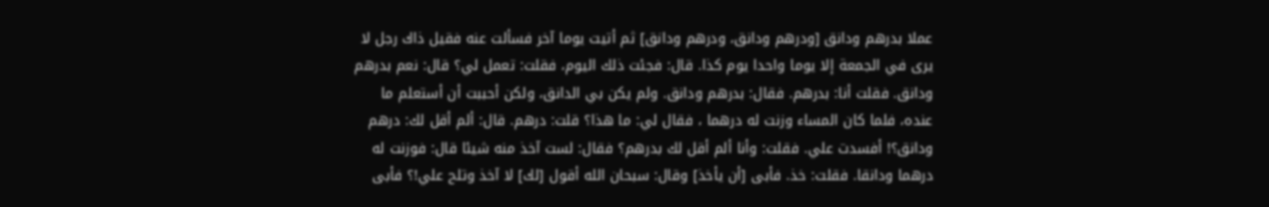عملا بدرهم ودانق [ودرهم ودانق، ودرهم ودانق] ثم أتيت يوما آخر فسألت عنه فقيل ذاك رجل لا يرى في الجمعة إلا يوما واحدا يوم كذا. قال: فجئت ذلك اليوم، فقلت: تعمل لي؟ قال: نعم بدرهم ودانق. فقلت أنا: بدرهم. فقال: بدرهم ودانق. ولم يكن بي الدانق، ولكن أحببت أن أستعلم ما عنده، فلما كان المساء وزنت له درهما ، فقال لي: ما هذا؟ قلت: درهم. قال: ألم أقل لك: درهم ودانق؟! أفسدت علي. فقلت: وأنا ألم أقل لك بدرهم؟ فقال: لست آخذ منه شيئا قال: فوزنت له درهما ودانقا. فقلت: خذ. فأبى [أن يأخذ] وقال: سبحان الله أقول [لك] لا آخذ وتلح علي!؟ فأبى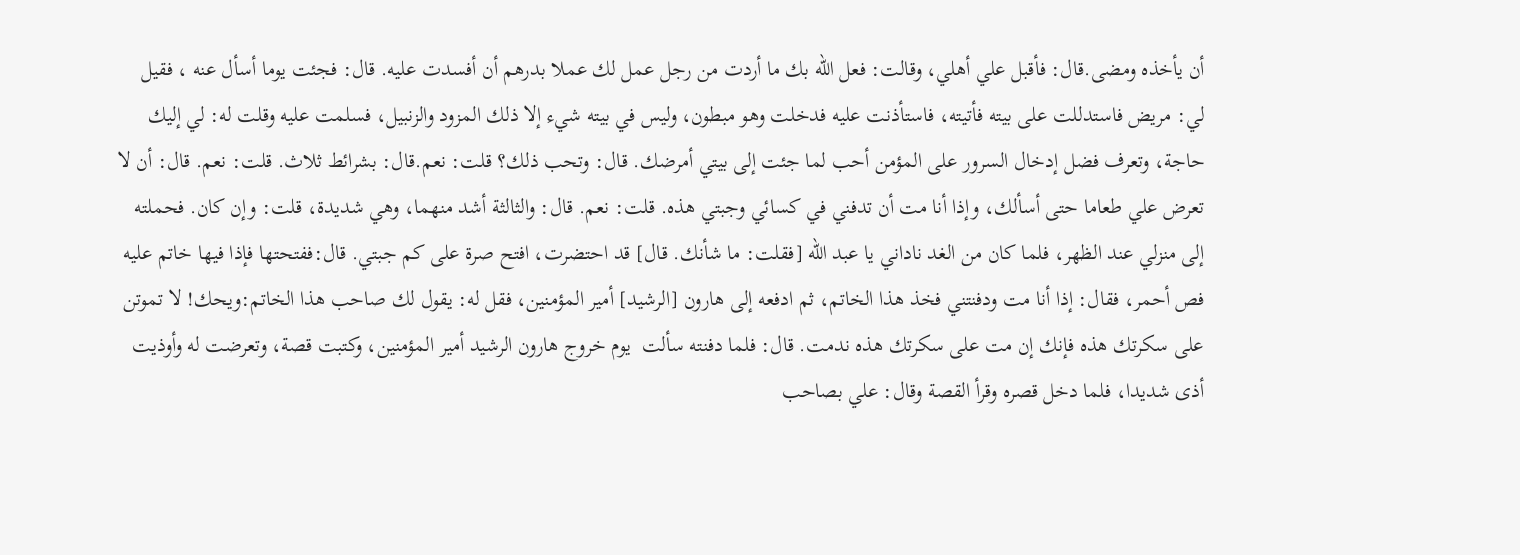أن يأخذه ومضى.قال: فأقبل علي أهلي، وقالت: فعل الله بك ما أردت من رجل عمل لك عملا بدرهم أن أفسدت عليه. قال: فجئت يوما أسأل عنه ، فقيل لي: مريض فاستدللت على بيته فأتيته، فاستأذنت عليه فدخلت وهو مبطون، وليس في بيته شيء إلا ذلك المزود والزنبيل، فسلمت عليه وقلت له: لي إليك حاجة، وتعرف فضل إدخال السرور على المؤمن أحب لما جئت إلى بيتي أمرضك. قال: وتحب ذلك؟ قلت: نعم.قال: بشرائط ثلاث. قلت: نعم. قال: أن لا تعرض علي طعاما حتى أسألك، وإذا أنا مت أن تدفني في كسائي وجبتي هذه. قلت: نعم. قال: والثالثة أشد منهما، وهي شديدة، قلت: وإن كان. فحملته إلى منزلي عند الظهر، فلما كان من الغد ناداني يا عبد الله [فقلت: ما شأنك. قال] قد احتضرت، افتح صرة على كم جبتي. قال:ففتحتها فإذا فيها خاتم عليه فص أحمر، فقال: إذا أنا مت ودفنتني فخذ هذا الخاتم، ثم ادفعه إلى هارون [الرشيد] أمير المؤمنين، فقل له: يقول لك صاحب هذا الخاتم:ويحك! لا تموتن على سكرتك هذه فإنك إن مت على سكرتك هذه ندمت. قال: فلما دفنته سألت  يوم خروج هارون الرشيد أمير المؤمنين، وكتبت قصة، وتعرضت له وأوذيت أذى شديدا، فلما دخل قصره وقرأ القصة وقال: علي بصاحب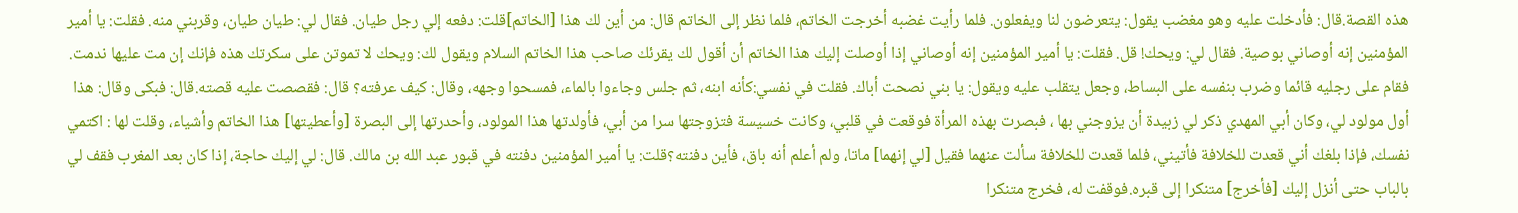هذه القصة.قال: فأدخلت عليه وهو مغضب يقول: يتعرضون لنا ويفعلون. فلما رأيت غضبه أخرجت الخاتم، فلما نظر إلى الخاتم قال: من أين لك هذا [الخاتم]قلت: دفعه إلي رجل طيان. فقال لي: طيان طيان، وقربني منه. فقلت: يا أمير المؤمنين إنه أوصاني بوصية. فقال لي: ويحك! قل. فقلت: يا أمير المؤمنين إنه أوصاني إذا أوصلت إليك هذا الخاتم أن أقول لك يقرئك صاحب هذا الخاتم السلام ويقول لك: ويحك لا تموتن على سكرتك هذه فإنك إن مت عليها ندمت. فقام على رجليه قائما وضرب بنفسه على البساط، وجعل يتقلب عليه ويقول: يا بني نصحت أباك. فقلت في نفسي:كأنه ابنه، ثم جلس وجاءوا بالماء، فمسحوا وجهه، وقال: كيف عرفته؟ قال: فقصصت عليه قصته.قال: فبكى وقال: هذا أول مولود لي، وكان أبي المهدي ذكر لي زبيدة أن يزوجني بها ، فبصرت بهذه المرأة فوقعت في قلبي، وكانت خسيسة فتزوجتها سرا من أبي، فأولدتها هذا المولود، وأحدرتها إلى البصرة [وأعطيتها] هذا الخاتم وأشياء، وقلت لها : اكتمي نفسك، فإذا بلغك أني قعدت للخلافة فأتيني، فلما قعدت للخلافة سألت عنهما فقيل [لي إنهما] ماتا، ولم أعلم أنه باق، فأين دفنته؟قلت: يا أمير المؤمنين دفنته في قبور عبد الله بن مالك. قال: لي إليك حاجة، إذا كان بعد المغرب فقف لي بالباب حتى أنزل إليك [فأخرج] متنكرا إلى قبره.فوقفت له، فخرج متنكرا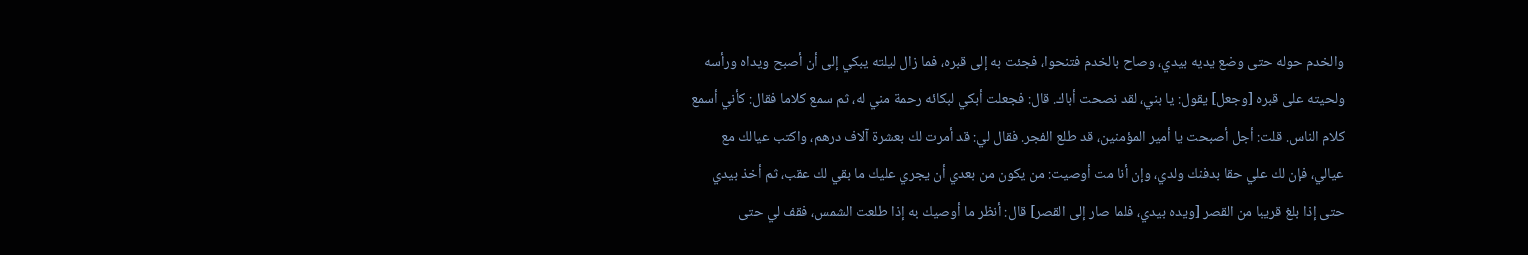والخدم حوله حتى وضع يديه بيدي، وصاح بالخدم فتنحوا، فجئت به إلى قبره، فما زال ليلته يبكي إلى أن أصبح ويداه ورأسه ولحيته على قبره [وجعل] يقول: يا بني، لقد نصحت أباك. قال: فجعلت أبكي لبكائه رحمة مني له، ثم سمع كلاما فقال: كأني أسمع كلام الناس. قلت: أجل أصبحت يا أمير المؤمنين، قد طلع الفجر. فقال لي: قد أمرت لك بعشرة آلاف درهم، واكتب عيالك مع عيالي، فإن لك علي حقا بدفنك ولدي، وإن أنا مت أوصيت: من يكون من بعدي أن يجري عليك ما بقي لك عقب، ثم أخذ بيدي حتى إذا بلغ قريبا من القصر [ويده بيدي، فلما صار إلى القصر] قال: أنظر ما أوصيك به إذا طلعت الشمس، فقف لي حتى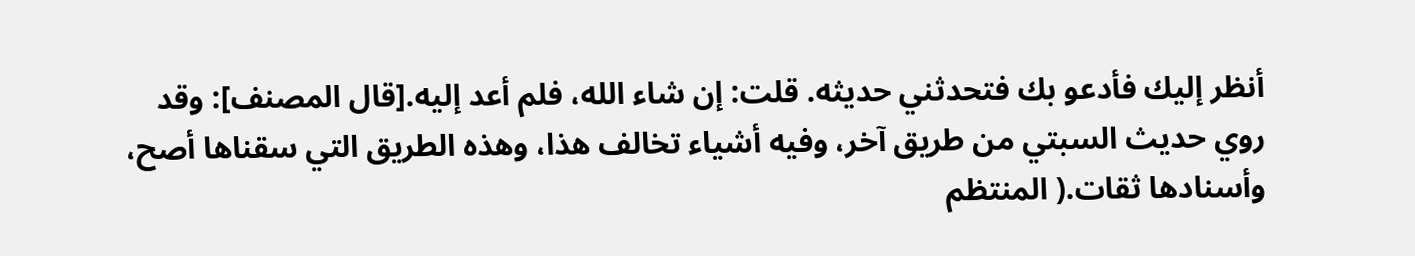أنظر إليك فأدعو بك فتحدثني حديثه. قلت: إن شاء الله، فلم أعد إليه.[قال المصنف]: وقد روي حديث السبتي من طريق آخر، وفيه أشياء تخالف هذا، وهذه الطريق التي سقناها أصح، وأسنادها ثقات.( المنتظم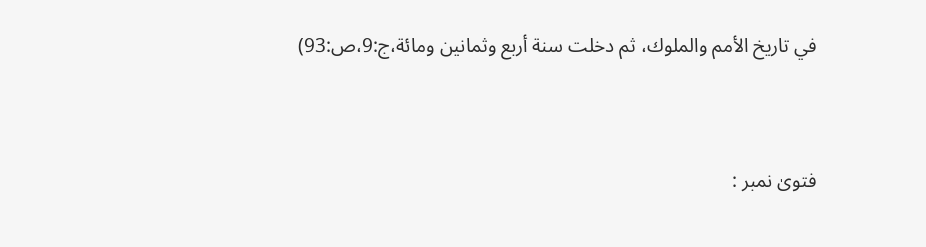في تاريخ الأمم والملوك، ‌‌ثم دخلت سنة أربع وثمانين ومائة،ج:9،ص:93)


فتویٰ نمبر :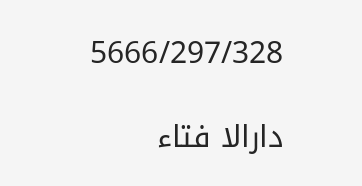5666/297/328

دارالا فتاء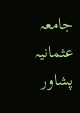جامعہ عثمانیہ پشاور